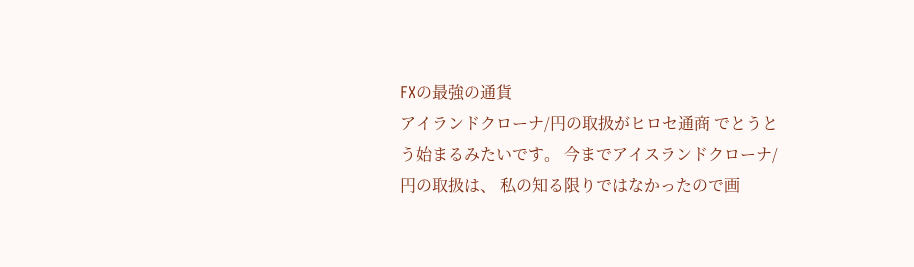FXの最強の通貨
アイランドクローナ/円の取扱がヒロセ通商 でとうとう始まるみたいです。 今までアイスランドクローナ/円の取扱は、 私の知る限りではなかったので画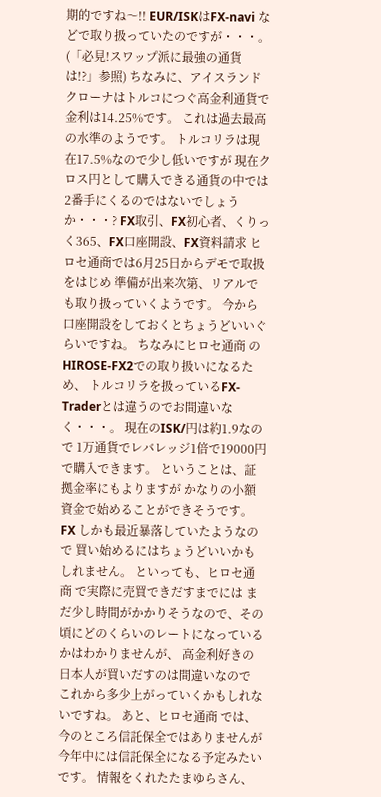期的ですね〜!! EUR/ISKはFX-navi などで取り扱っていたのですが・・・。 (「必見!スワップ派に最強の通貨は!?」参照) ちなみに、アイスランドクローナはトルコにつぐ高金利通貨で 金利は14.25%です。 これは過去最高の水準のようです。 トルコリラは現在17.5%なので少し低いですが 現在クロス円として購入できる通貨の中では 2番手にくるのではないでしょうか・・・? FX取引、FX初心者、くりっく365、FX口座開設、FX資料請求 ヒロセ通商では6月25日からデモで取扱をはじめ 準備が出来次第、リアルでも取り扱っていくようです。 今から口座開設をしておくとちょうどいいぐらいですね。 ちなみにヒロセ通商 のHIROSE-FX2での取り扱いになるため、 トルコリラを扱っているFX-Traderとは違うのでお間違いなく・・・。 現在のISK/円は約1.9なので 1万通貨でレバレッジ1倍で19000円で購入できます。 ということは、証拠金率にもよりますが かなりの小額資金で始めることができそうです。 FX しかも最近暴落していたようなので 買い始めるにはちょうどいいかもしれません。 といっても、ヒロセ通商 で実際に売買できだすまでには まだ少し時間がかかりそうなので、その頃にどのくらいのレートになっているかはわかりませんが、 高金利好きの日本人が買いだすのは間違いなので これから多少上がっていくかもしれないですね。 あと、ヒロセ通商 では、今のところ信託保全ではありませんが 今年中には信託保全になる予定みたいです。 情報をくれたたまゆらさん、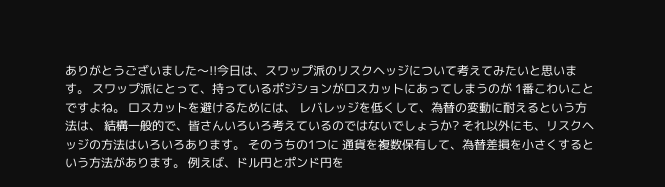ありがとうございました〜!!今日は、スワップ派のリスクヘッジについて考えてみたいと思います。 スワップ派にとって、持っているポジションがロスカットにあってしまうのが 1番こわいことですよね。 ロスカットを避けるためには、 レバレッジを低くして、為替の変動に耐えるという方法は、 結構一般的で、皆さんいろいろ考えているのではないでしょうか? それ以外にも、リスクヘッジの方法はいろいろあります。 そのうちの1つに 通貨を複数保有して、為替差損を小さくするという方法があります。 例えば、ドル円とポンド円を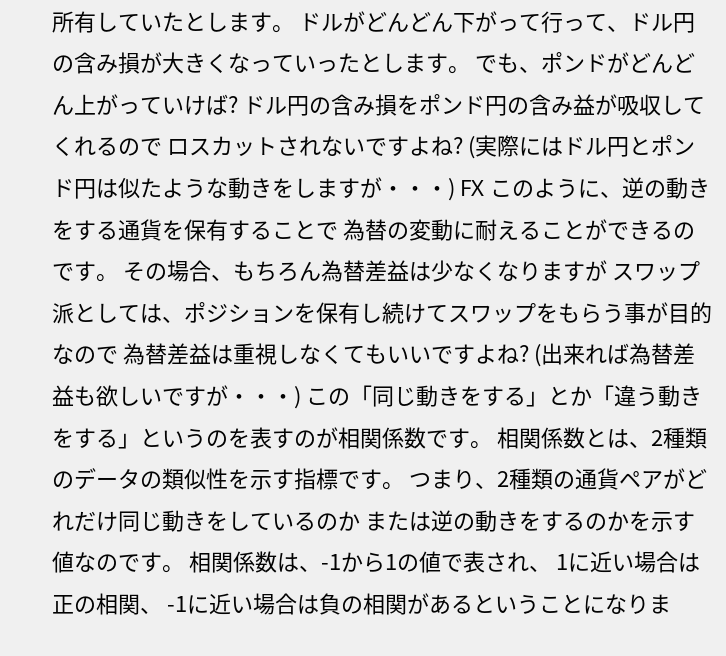所有していたとします。 ドルがどんどん下がって行って、ドル円の含み損が大きくなっていったとします。 でも、ポンドがどんどん上がっていけば? ドル円の含み損をポンド円の含み益が吸収してくれるので ロスカットされないですよね? (実際にはドル円とポンド円は似たような動きをしますが・・・) FX このように、逆の動きをする通貨を保有することで 為替の変動に耐えることができるのです。 その場合、もちろん為替差益は少なくなりますが スワップ派としては、ポジションを保有し続けてスワップをもらう事が目的なので 為替差益は重視しなくてもいいですよね? (出来れば為替差益も欲しいですが・・・) この「同じ動きをする」とか「違う動きをする」というのを表すのが相関係数です。 相関係数とは、2種類のデータの類似性を示す指標です。 つまり、2種類の通貨ペアがどれだけ同じ動きをしているのか または逆の動きをするのかを示す値なのです。 相関係数は、-1から1の値で表され、 1に近い場合は正の相関、 -1に近い場合は負の相関があるということになりま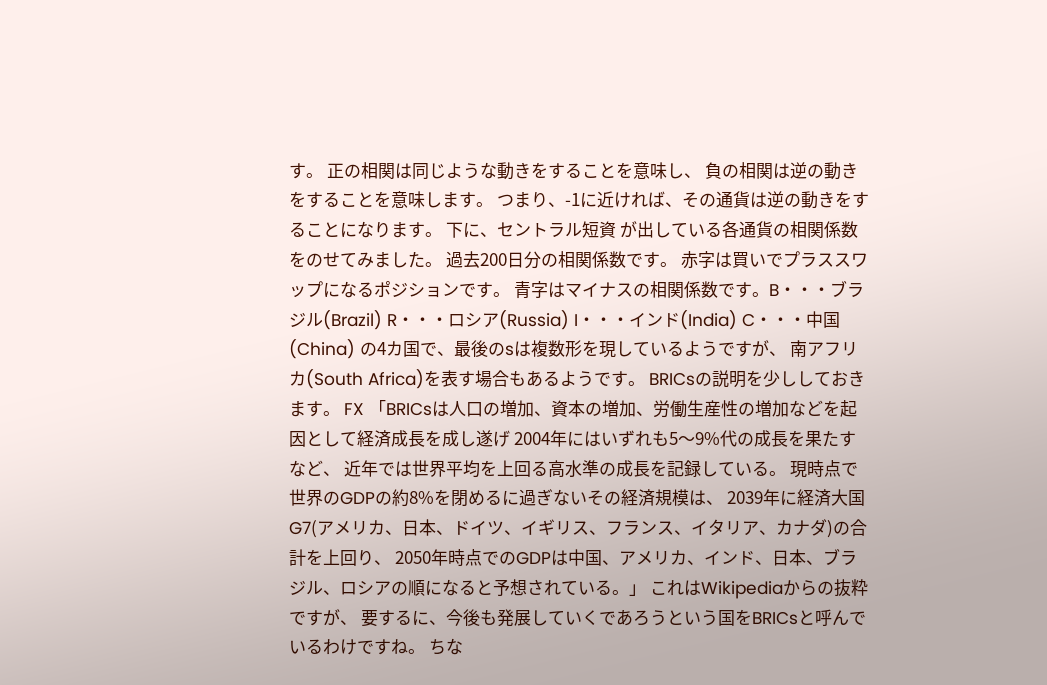す。 正の相関は同じような動きをすることを意味し、 負の相関は逆の動きをすることを意味します。 つまり、-1に近ければ、その通貨は逆の動きをすることになります。 下に、セントラル短資 が出している各通貨の相関係数をのせてみました。 過去200日分の相関係数です。 赤字は買いでプラススワップになるポジションです。 青字はマイナスの相関係数です。B・・・ブラジル(Brazil) R・・・ロシア(Russia) I・・・インド(India) C・・・中国(China) の4カ国で、最後のsは複数形を現しているようですが、 南アフリカ(South Africa)を表す場合もあるようです。 BRICsの説明を少ししておきます。 FX 「BRICsは人口の増加、資本の増加、労働生産性の増加などを起因として経済成長を成し遂げ 2004年にはいずれも5〜9%代の成長を果たすなど、 近年では世界平均を上回る高水準の成長を記録している。 現時点で世界のGDPの約8%を閉めるに過ぎないその経済規模は、 2039年に経済大国G7(アメリカ、日本、ドイツ、イギリス、フランス、イタリア、カナダ)の合計を上回り、 2050年時点でのGDPは中国、アメリカ、インド、日本、ブラジル、ロシアの順になると予想されている。」 これはWikipediaからの抜粋ですが、 要するに、今後も発展していくであろうという国をBRICsと呼んでいるわけですね。 ちな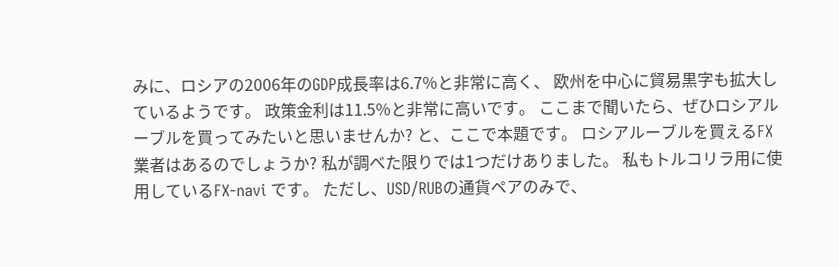みに、ロシアの2006年のGDP成長率は6.7%と非常に高く、 欧州を中心に貿易黒字も拡大しているようです。 政策金利は11.5%と非常に高いです。 ここまで聞いたら、ぜひロシアルーブルを買ってみたいと思いませんか? と、ここで本題です。 ロシアルーブルを買えるFX業者はあるのでしょうか? 私が調べた限りでは1つだけありました。 私もトルコリラ用に使用しているFX-navi です。 ただし、USD/RUBの通貨ペアのみで、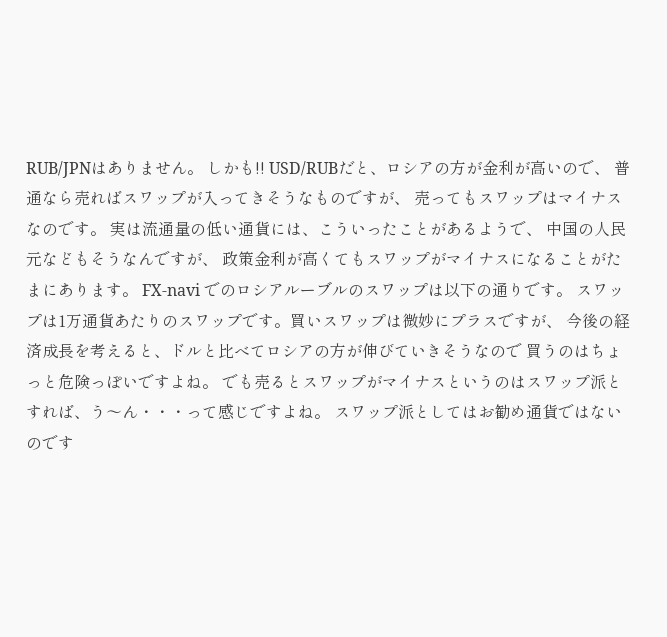RUB/JPNはありません。 しかも!! USD/RUBだと、ロシアの方が金利が高いので、 普通なら売ればスワップが入ってきそうなものですが、 売ってもスワップはマイナスなのです。 実は流通量の低い通貨には、こういったことがあるようで、 中国の人民元などもそうなんですが、 政策金利が高くてもスワップがマイナスになることがたまにあります。 FX-navi でのロシアルーブルのスワップは以下の通りです。 スワップは1万通貨あたりのスワップです。買いスワップは微妙にプラスですが、 今後の経済成長を考えると、ドルと比べてロシアの方が伸びていきそうなので 買うのはちょっと危険っぽいですよね。 でも売るとスワップがマイナスというのはスワップ派とすれば、う〜ん・・・って感じですよね。 スワップ派としてはお勧め通貨ではないのです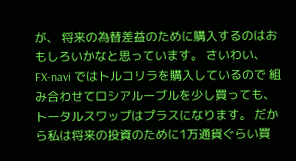が、 将来の為替差益のために購入するのはおもしろいかなと思っています。 さいわい、FX-navi ではトルコリラを購入しているので 組み合わせてロシアルーブルを少し買っても、トータルスワップはプラスになります。 だから私は将来の投資のために1万通貨ぐらい買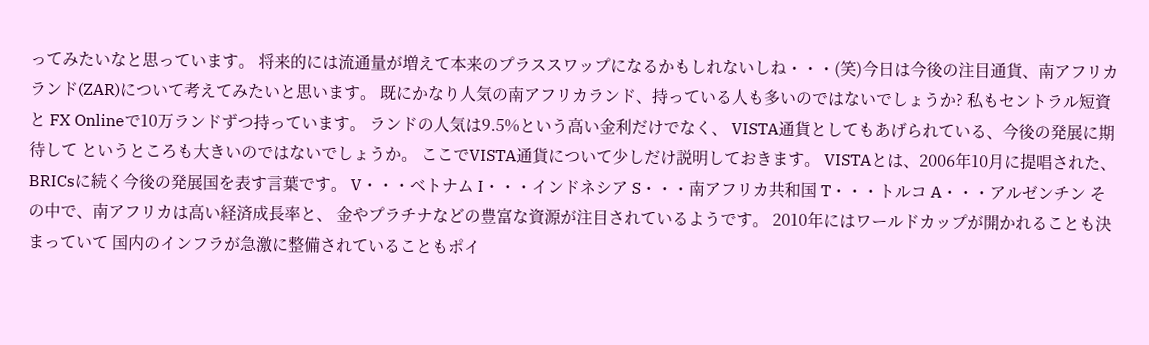ってみたいなと思っています。 将来的には流通量が増えて本来のプラススワップになるかもしれないしね・・・(笑)今日は今後の注目通貨、南アフリカランド(ZAR)について考えてみたいと思います。 既にかなり人気の南アフリカランド、持っている人も多いのではないでしょうか? 私もセントラル短資 と FX Onlineで10万ランドずつ持っています。 ランドの人気は9.5%という高い金利だけでなく、 VISTA通貨としてもあげられている、今後の発展に期待して というところも大きいのではないでしょうか。 ここでVISTA通貨について少しだけ説明しておきます。 VISTAとは、2006年10月に提唱された、BRICsに続く今後の発展国を表す言葉です。 V・・・ベトナム I・・・インドネシア S・・・南アフリカ共和国 T・・・トルコ A・・・アルゼンチン その中で、南アフリカは高い経済成長率と、 金やプラチナなどの豊富な資源が注目されているようです。 2010年にはワールドカップが開かれることも決まっていて 国内のインフラが急激に整備されていることもポイ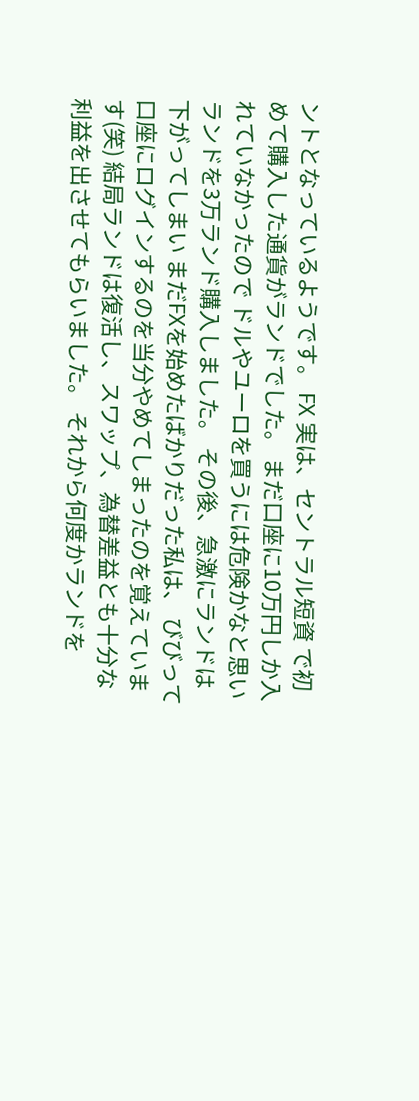ントとなっているようです。 FX 実は、セントラル短資 で初めて購入した通貨がランドでした。 まだ口座に10万円しか入れていなかったので ドルやユーロを買うには危険かなと思い ランドを3万ランド購入しました。 その後、急激にランドは下がってしまい まだFXを始めたばかりだった私は、 びびって口座にログインするのを当分やめてしまったのを覚えています(笑) 結局ランドは復活し、スワップ、為替差益とも十分な利益を出させてもらいました。 それから何度かランドを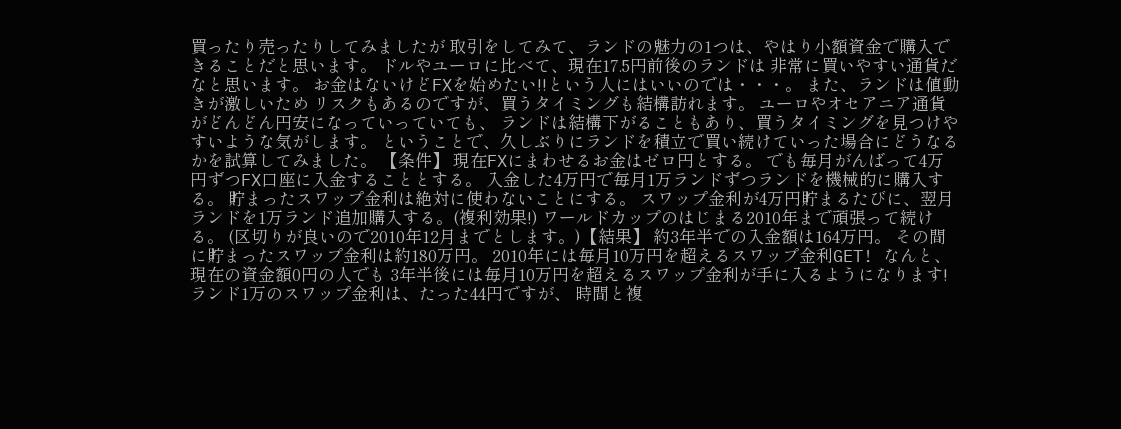買ったり売ったりしてみましたが 取引をしてみて、ランドの魅力の1つは、やはり小額資金で購入できることだと思います。 ドルやユーロに比べて、現在17.5円前後のランドは 非常に買いやすい通貨だなと思います。 お金はないけどFXを始めたい!!という人にはいいのでは・・・。 また、ランドは値動きが激しいため リスクもあるのですが、買うタイミングも結構訪れます。 ユーロやオセアニア通貨がどんどん円安になっていっていても、 ランドは結構下がることもあり、買うタイミングを見つけやすいような気がします。 ということで、久しぶりにランドを積立で買い続けていった場合にどうなるかを試算してみました。 【条件】 現在FXにまわせるお金はゼロ円とする。 でも毎月がんばって4万円ずつFX口座に入金することとする。 入金した4万円で毎月1万ランドずつランドを機械的に購入する。 貯まったスワップ金利は絶対に使わないことにする。 スワップ金利が4万円貯まるたびに、翌月ランドを1万ランド追加購入する。(複利効果!) ワールドカップのはじまる2010年まで頑張って続ける。 (区切りが良いので2010年12月までとします。)【結果】 約3年半での入金額は164万円。 その間に貯まったスワップ金利は約180万円。 2010年には毎月10万円を超えるスワップ金利GET! なんと、現在の資金額0円の人でも 3年半後には毎月10万円を超えるスワップ金利が手に入るようになります! ランド1万のスワップ金利は、たった44円ですが、 時間と複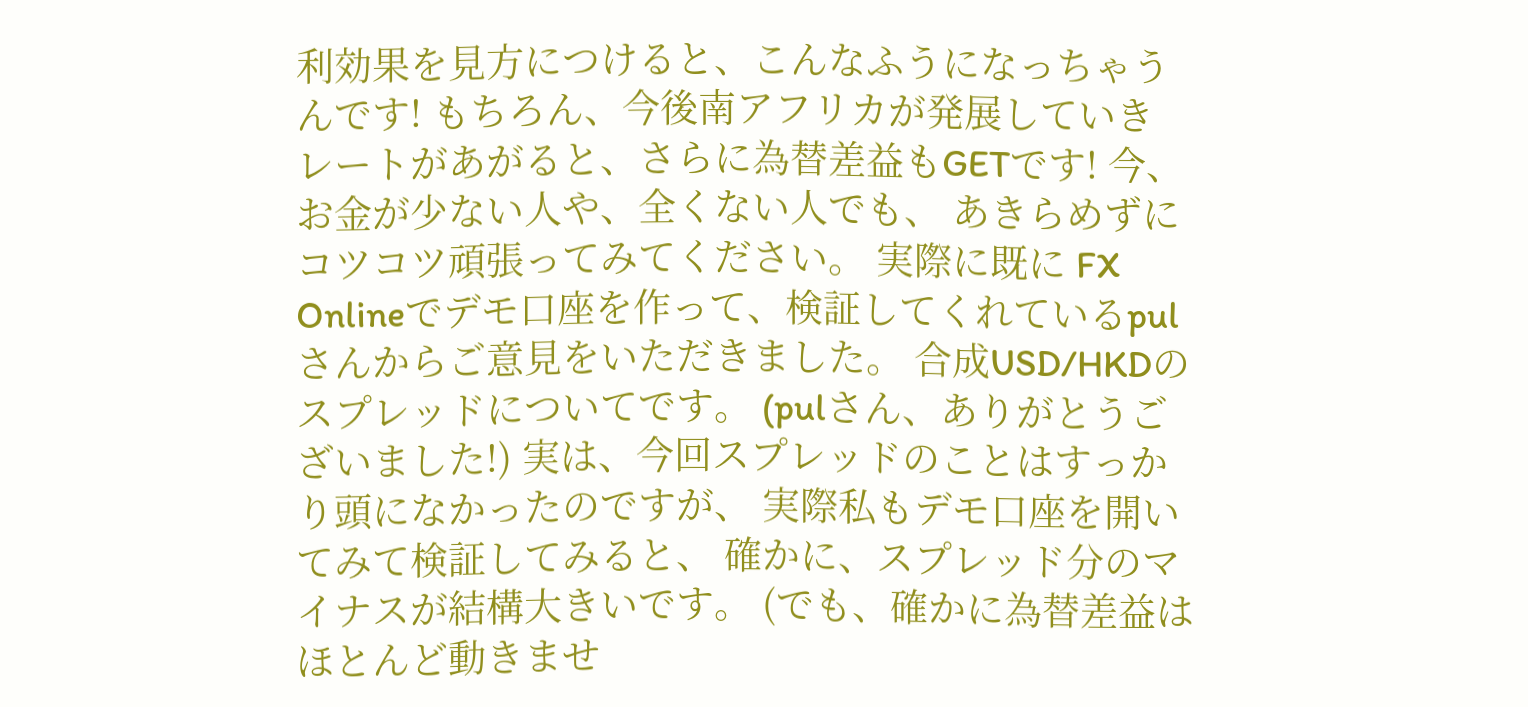利効果を見方につけると、こんなふうになっちゃうんです! もちろん、今後南アフリカが発展していき レートがあがると、さらに為替差益もGETです! 今、お金が少ない人や、全くない人でも、 あきらめずにコツコツ頑張ってみてください。 実際に既に FX Onlineでデモ口座を作って、検証してくれているpulさんからご意見をいただきました。 合成USD/HKDのスプレッドについてです。 (pulさん、ありがとうございました!) 実は、今回スプレッドのことはすっかり頭になかったのですが、 実際私もデモ口座を開いてみて検証してみると、 確かに、スプレッド分のマイナスが結構大きいです。 (でも、確かに為替差益はほとんど動きませ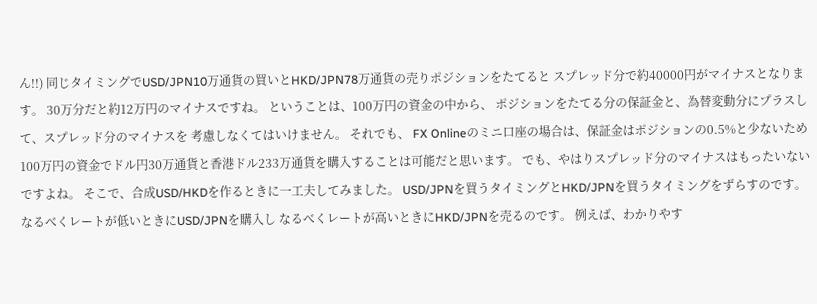ん!!) 同じタイミングでUSD/JPN10万通貨の買いとHKD/JPN78万通貨の売りポジションをたてると スプレッド分で約40000円がマイナスとなります。 30万分だと約12万円のマイナスですね。 ということは、100万円の資金の中から、 ポジションをたてる分の保証金と、為替変動分にプラスして、スプレッド分のマイナスを 考慮しなくてはいけません。 それでも、 FX Onlineのミニ口座の場合は、保証金はポジションの0.5%と少ないため 100万円の資金でドル円30万通貨と香港ドル233万通貨を購入することは可能だと思います。 でも、やはりスプレッド分のマイナスはもったいないですよね。 そこで、合成USD/HKDを作るときに一工夫してみました。 USD/JPNを買うタイミングとHKD/JPNを買うタイミングをずらすのです。 なるべくレートが低いときにUSD/JPNを購入し なるべくレートが高いときにHKD/JPNを売るのです。 例えば、わかりやす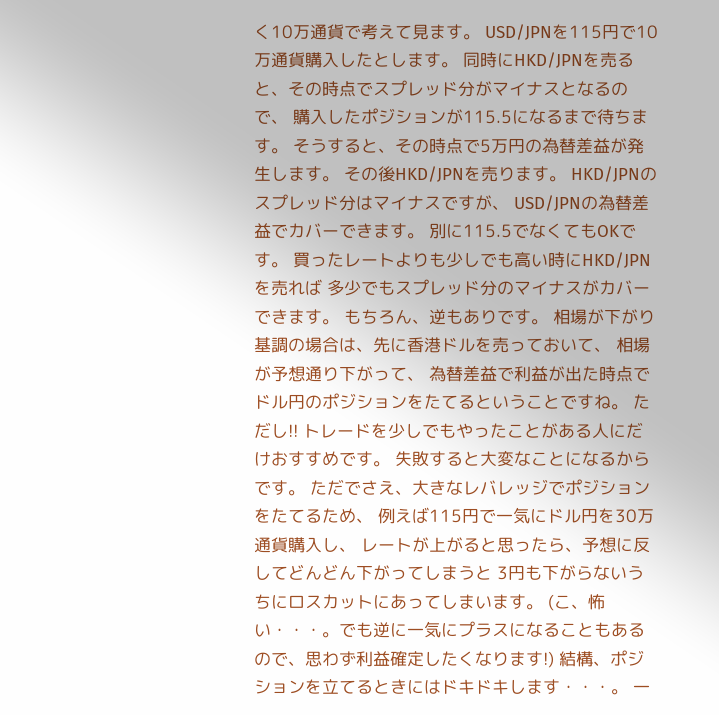く10万通貨で考えて見ます。 USD/JPNを115円で10万通貨購入したとします。 同時にHKD/JPNを売ると、その時点でスプレッド分がマイナスとなるので、 購入したポジションが115.5になるまで待ちます。 そうすると、その時点で5万円の為替差益が発生します。 その後HKD/JPNを売ります。 HKD/JPNのスプレッド分はマイナスですが、 USD/JPNの為替差益でカバーできます。 別に115.5でなくてもOKです。 買ったレートよりも少しでも高い時にHKD/JPNを売れば 多少でもスプレッド分のマイナスがカバーできます。 もちろん、逆もありです。 相場が下がり基調の場合は、先に香港ドルを売っておいて、 相場が予想通り下がって、 為替差益で利益が出た時点でドル円のポジションをたてるということですね。 ただし!! トレードを少しでもやったことがある人にだけおすすめです。 失敗すると大変なことになるからです。 ただでさえ、大きなレバレッジでポジションをたてるため、 例えば115円で一気にドル円を30万通貨購入し、 レートが上がると思ったら、予想に反してどんどん下がってしまうと 3円も下がらないうちにロスカットにあってしまいます。 (こ、怖い・・・。でも逆に一気にプラスになることもあるので、思わず利益確定したくなります!) 結構、ポジションを立てるときにはドキドキします・・・。 一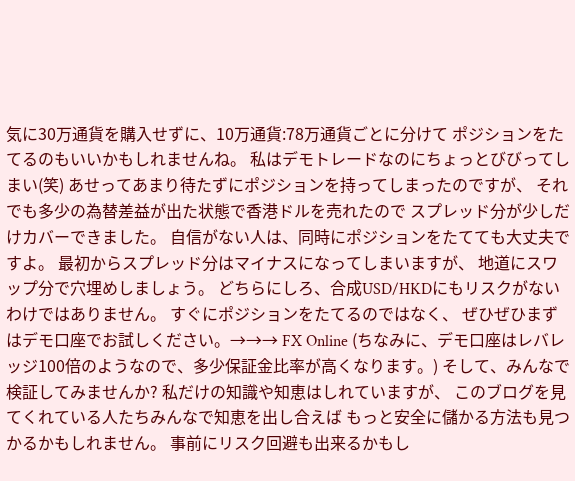気に30万通貨を購入せずに、10万通貨:78万通貨ごとに分けて ポジションをたてるのもいいかもしれませんね。 私はデモトレードなのにちょっとびびってしまい(笑) あせってあまり待たずにポジションを持ってしまったのですが、 それでも多少の為替差益が出た状態で香港ドルを売れたので スプレッド分が少しだけカバーできました。 自信がない人は、同時にポジションをたてても大丈夫ですよ。 最初からスプレッド分はマイナスになってしまいますが、 地道にスワップ分で穴埋めしましょう。 どちらにしろ、合成USD/HKDにもリスクがないわけではありません。 すぐにポジションをたてるのではなく、 ぜひぜひまずはデモ口座でお試しください。→→→ FX Online (ちなみに、デモ口座はレバレッジ100倍のようなので、多少保証金比率が高くなります。) そして、みんなで検証してみませんか? 私だけの知識や知恵はしれていますが、 このブログを見てくれている人たちみんなで知恵を出し合えば もっと安全に儲かる方法も見つかるかもしれません。 事前にリスク回避も出来るかもし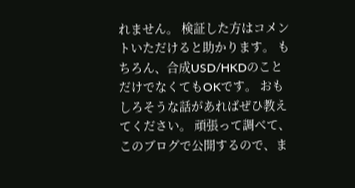れません。 検証した方はコメントいただけると助かります。 もちろん、合成USD/HKDのことだけでなくてもOKです。 おもしろそうな話があればぜひ教えてください。 頑張って調べて、このブログで公開するので、ま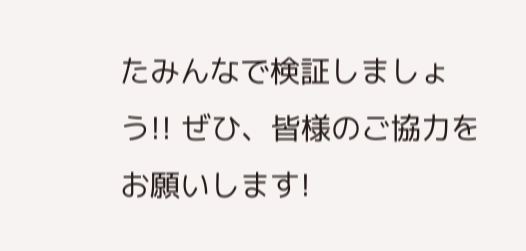たみんなで検証しましょう!! ぜひ、皆様のご協力をお願いします!